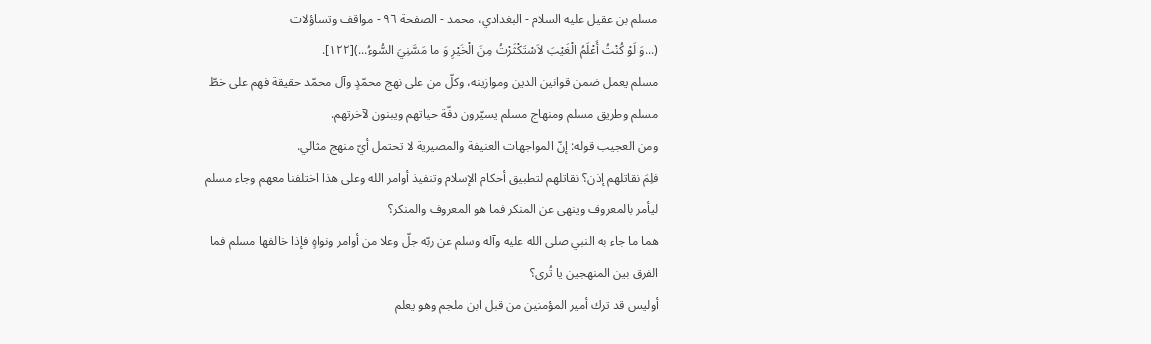مسلم بن عقيل عليه السلام - البغدادي، محمد - الصفحة ٩٦ - مواقف وتساؤلات
(...وَ لَوْ كُنْتُ أَعْلَمُ الْغَيْبَ لاَسْتَكْثَرْتُ مِنَ الْخَيْرِ وَ ما مَسَّنِيَ السُّوءُ...)[١٢٢].
مسلم يعمل ضمن قوانين الدين وموازينه، وكلّ من على نهج محمّدٍ وآل محمّد حقيقة فهم على خطّ مسلم وطريق مسلم ومنهاج مسلم يسيّرون دفّة حياتهم ويبنون لآخرتهم.
ومن العجيب قوله: إنّ المواجهات العنيفة والمصيرية لا تحتمل أيّ منهج مثالي.
فلِمَ نقاتلهم إذن؟ نقاتلهم لتطبيق أحكام الإسلام وتنفيذ أوامر الله وعلى هذا اختلفنا معهم وجاء مسلم ليأمر بالمعروف وينهى عن المنكر فما هو المعروف والمنكر؟
هما ما جاء به النبي صلى الله عليه وآله وسلم عن ربّه جلّ وعلا من أوامر ونواهٍ فإذا خالفها مسلم فما الفرق بين المنهجين يا تُرى؟
أوليس قد ترك أمير المؤمنين من قبل ابن ملجم وهو يعلم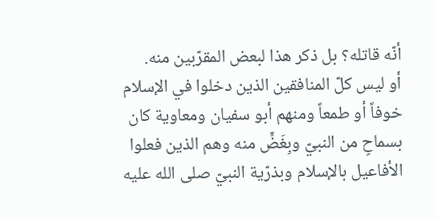أنّه قاتله؟ بل ذكر هذا لبعض المقرّبين منه.
أو ليس كلّ المنافقين الذين دخلوا في الإسلام خوفاً أو طمعاً ومنهم أبو سفيان ومعاوية كان بسماحٍ من النبيّ وبِغَضٍّ منه وهم الذين فعلوا الأفاعيل بالإسلام وبذرّية النبيّ صلى الله عليه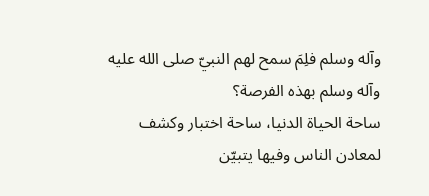وآله وسلم فلِمَ سمح لهم النبيّ صلى الله عليه وآله وسلم بهذه الفرصة؟
ساحة الحياة الدنيا، ساحة اختبار وكشف لمعادن الناس وفيها يتبيّن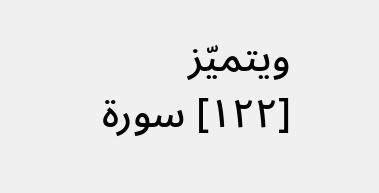ويتميّز
[١٢٢] سورة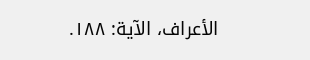الأعراف، الآية: ١٨٨.